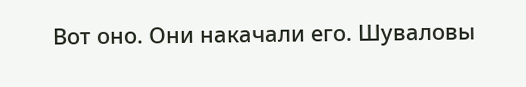Вот оно. Они накачали его. Шуваловы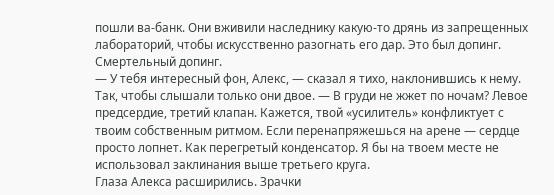пошли ва-банк. Они вживили наследнику какую-то дрянь из запрещенных лабораторий, чтобы искусственно разогнать его дар. Это был допинг. Смертельный допинг.
— У тебя интересный фон, Алекс, — сказал я тихо, наклонившись к нему. Так, чтобы слышали только они двое. — В груди не жжет по ночам? Левое предсердие, третий клапан. Кажется, твой «усилитель» конфликтует с твоим собственным ритмом. Если перенапряжешься на арене — сердце просто лопнет. Как перегретый конденсатор. Я бы на твоем месте не использовал заклинания выше третьего круга.
Глаза Алекса расширились. Зрачки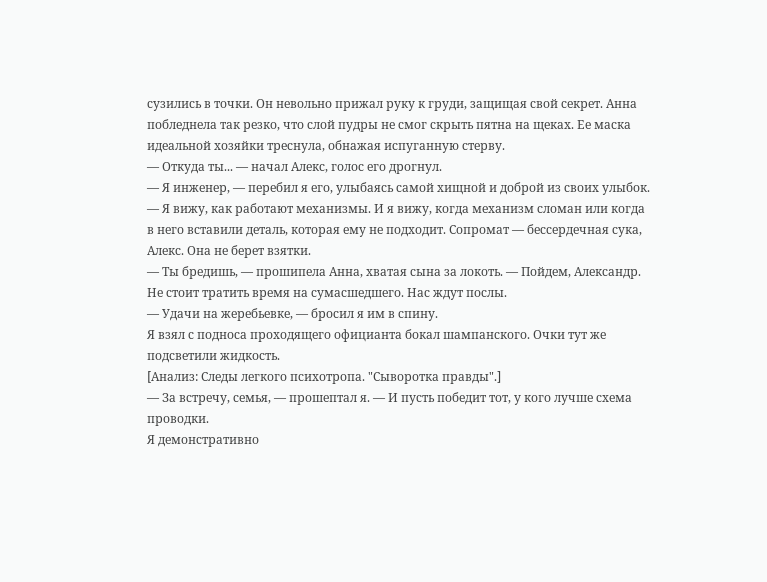сузились в точки. Он невольно прижал руку к груди, защищая свой секрет. Анна побледнела так резко, что слой пудры не смог скрыть пятна на щеках. Ее маска идеальной хозяйки треснула, обнажая испуганную стерву.
— Откуда ты... — начал Алекс, голос его дрогнул.
— Я инженер, — перебил я его, улыбаясь самой хищной и доброй из своих улыбок. — Я вижу, как работают механизмы. И я вижу, когда механизм сломан или когда в него вставили деталь, которая ему не подходит. Сопромат — бессердечная сука, Алекс. Она не берет взятки.
— Ты бредишь, — прошипела Анна, хватая сына за локоть. — Пойдем, Александр. Не стоит тратить время на сумасшедшего. Нас ждут послы.
— Удачи на жеребьевке, — бросил я им в спину.
Я взял с подноса проходящего официанта бокал шампанского. Очки тут же подсветили жидкость.
[Анализ: Следы легкого психотропа. "Сыворотка правды".]
— За встречу, семья, — прошептал я. — И пусть победит тот, у кого лучше схема проводки.
Я демонстративно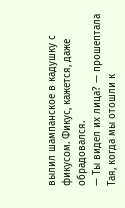вылил шампанское в кадушку с фикусом. Фикус, кажется, даже обрадовался.
— Ты видел их лица? — прошептала Тая, когда мы отошли к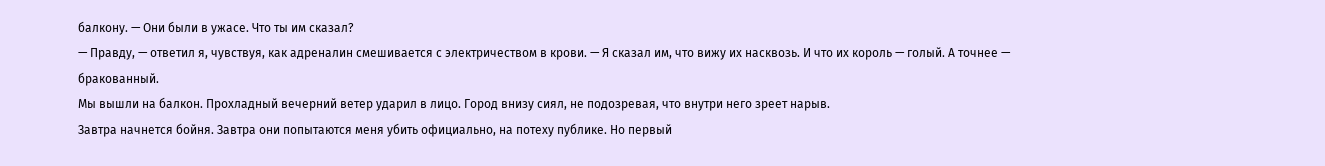балкону. — Они были в ужасе. Что ты им сказал?
— Правду, — ответил я, чувствуя, как адреналин смешивается с электричеством в крови. — Я сказал им, что вижу их насквозь. И что их король — голый. А точнее — бракованный.
Мы вышли на балкон. Прохладный вечерний ветер ударил в лицо. Город внизу сиял, не подозревая, что внутри него зреет нарыв.
Завтра начнется бойня. Завтра они попытаются меня убить официально, на потеху публике. Но первый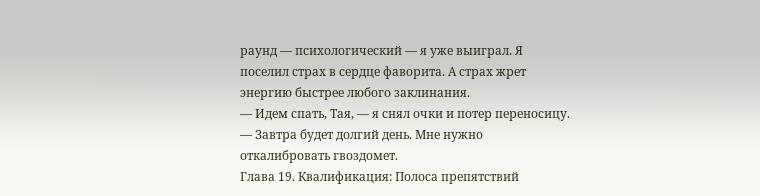раунд — психологический — я уже выиграл. Я поселил страх в сердце фаворита. А страх жрет энергию быстрее любого заклинания.
— Идем спать, Тая, — я снял очки и потер переносицу. — Завтра будет долгий день. Мне нужно откалибровать гвоздомет.
Глава 19. Квалификация: Полоса препятствий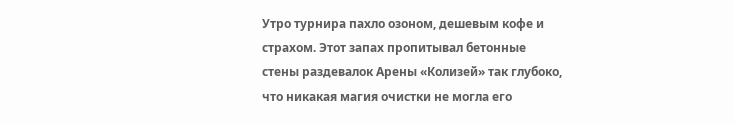Утро турнира пахло озоном, дешевым кофе и страхом. Этот запах пропитывал бетонные стены раздевалок Арены «Колизей» так глубоко, что никакая магия очистки не могла его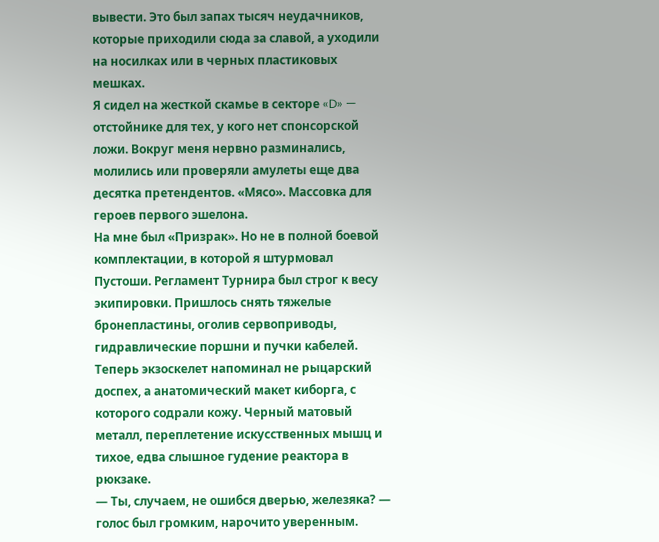вывести. Это был запах тысяч неудачников, которые приходили сюда за славой, а уходили на носилках или в черных пластиковых мешках.
Я сидел на жесткой скамье в секторе «D» — отстойнике для тех, у кого нет спонсорской ложи. Вокруг меня нервно разминались, молились или проверяли амулеты еще два десятка претендентов. «Мясо». Массовка для героев первого эшелона.
На мне был «Призрак». Но не в полной боевой комплектации, в которой я штурмовал Пустоши. Регламент Турнира был строг к весу экипировки. Пришлось снять тяжелые бронепластины, оголив сервоприводы, гидравлические поршни и пучки кабелей. Теперь экзоскелет напоминал не рыцарский доспех, а анатомический макет киборга, с которого содрали кожу. Черный матовый металл, переплетение искусственных мышц и тихое, едва слышное гудение реактора в рюкзаке.
— Ты, случаем, не ошибся дверью, железяка? — голос был громким, нарочито уверенным.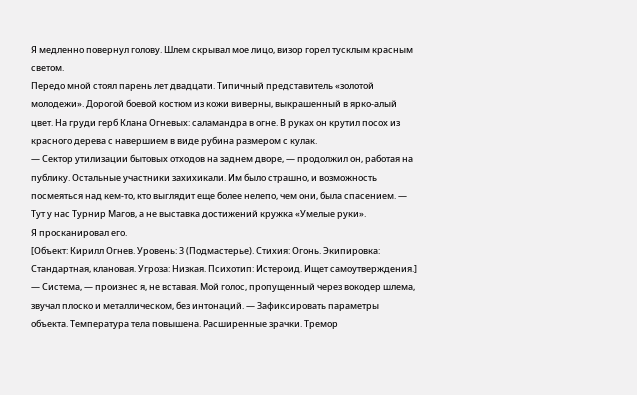Я медленно повернул голову. Шлем скрывал мое лицо, визор горел тусклым красным светом.
Передо мной стоял парень лет двадцати. Типичный представитель «золотой молодежи». Дорогой боевой костюм из кожи виверны, выкрашенный в ярко-алый цвет. На груди герб Клана Огневых: саламандра в огне. В руках он крутил посох из красного дерева с навершием в виде рубина размером с кулак.
— Сектор утилизации бытовых отходов на заднем дворе, — продолжил он, работая на публику. Остальные участники захихикали. Им было страшно, и возможность посмеяться над кем-то, кто выглядит еще более нелепо, чем они, была спасением. — Тут у нас Турнир Магов, а не выставка достижений кружка «Умелые руки».
Я просканировал его.
[Объект: Кирилл Огнев. Уровень: 3 (Подмастерье). Стихия: Огонь. Экипировка: Стандартная, клановая. Угроза: Низкая. Психотип: Истероид. Ищет самоутверждения.]
— Система, — произнес я, не вставая. Мой голос, пропущенный через вокодер шлема, звучал плоско и металлическом, без интонаций. — Зафиксировать параметры объекта. Температура тела повышена. Расширенные зрачки. Тремор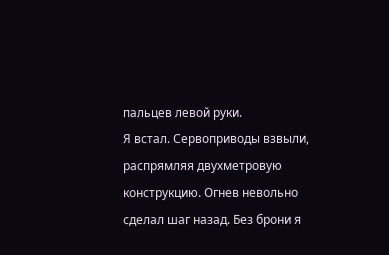пальцев левой руки.
Я встал. Сервоприводы взвыли, распрямляя двухметровую конструкцию. Огнев невольно сделал шаг назад. Без брони я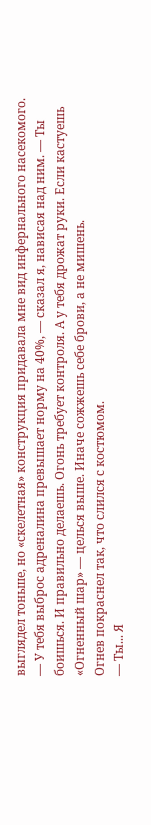выглядел тоньше, но «скелетная» конструкция придавала мне вид инфернального насекомого.
— У тебя выброс адреналина превышает норму на 40%, — сказал я, нависая над ним. — Ты боишься. И правильно делаешь. Огонь требует контроля. А у тебя дрожат руки. Если кастуешь «Огненный шар» — целься выше. Иначе сожжешь себе брови, а не мишень.
Огнев покраснел так, что слился с костюмом.
— Ты... Я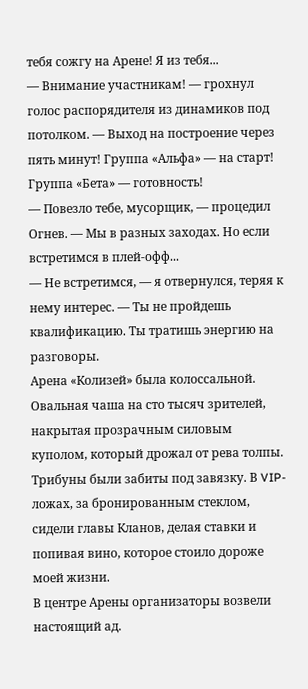тебя сожгу на Арене! Я из тебя...
— Внимание участникам! — грохнул голос распорядителя из динамиков под потолком. — Выход на построение через пять минут! Группа «Альфа» — на старт! Группа «Бета» — готовность!
— Повезло тебе, мусорщик, — процедил Огнев. — Мы в разных заходах. Но если встретимся в плей-офф...
— Не встретимся, — я отвернулся, теряя к нему интерес. — Ты не пройдешь квалификацию. Ты тратишь энергию на разговоры.
Арена «Колизей» была колоссальной. Овальная чаша на сто тысяч зрителей, накрытая прозрачным силовым куполом, который дрожал от рева толпы. Трибуны были забиты под завязку. В VIP-ложах, за бронированным стеклом, сидели главы Кланов, делая ставки и попивая вино, которое стоило дороже моей жизни.
В центре Арены организаторы возвели настоящий ад.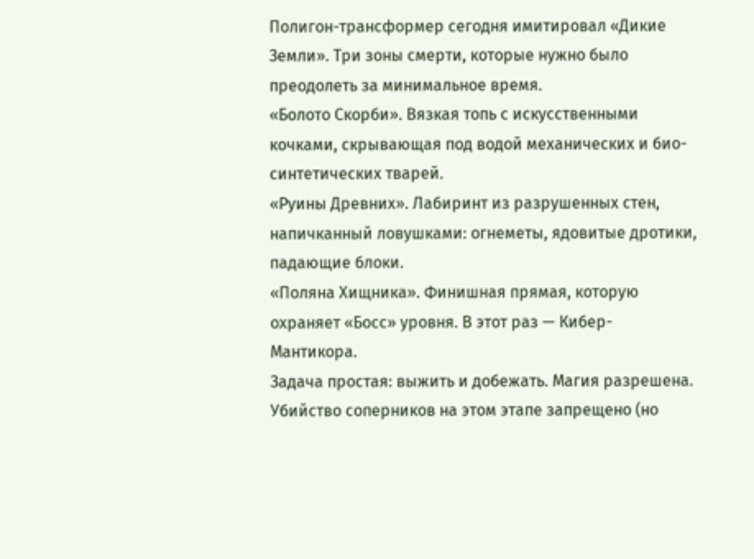Полигон-трансформер сегодня имитировал «Дикие Земли». Три зоны смерти, которые нужно было преодолеть за минимальное время.
«Болото Скорби». Вязкая топь с искусственными кочками, скрывающая под водой механических и био-синтетических тварей.
«Руины Древних». Лабиринт из разрушенных стен, напичканный ловушками: огнеметы, ядовитые дротики, падающие блоки.
«Поляна Хищника». Финишная прямая, которую охраняет «Босс» уровня. В этот раз — Кибер-Мантикора.
Задача простая: выжить и добежать. Магия разрешена. Убийство соперников на этом этапе запрещено (но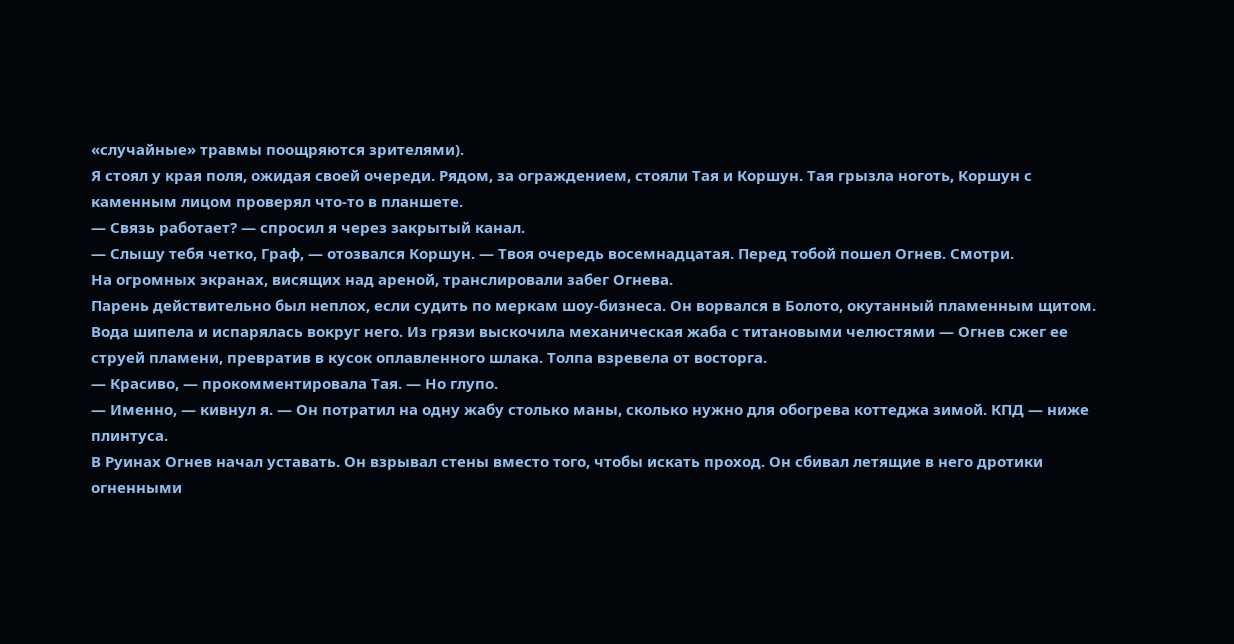«случайные» травмы поощряются зрителями).
Я стоял у края поля, ожидая своей очереди. Рядом, за ограждением, стояли Тая и Коршун. Тая грызла ноготь, Коршун с каменным лицом проверял что-то в планшете.
— Связь работает? — спросил я через закрытый канал.
— Слышу тебя четко, Граф, — отозвался Коршун. — Твоя очередь восемнадцатая. Перед тобой пошел Огнев. Смотри.
На огромных экранах, висящих над ареной, транслировали забег Огнева.
Парень действительно был неплох, если судить по меркам шоу-бизнеса. Он ворвался в Болото, окутанный пламенным щитом. Вода шипела и испарялась вокруг него. Из грязи выскочила механическая жаба с титановыми челюстями — Огнев сжег ее струей пламени, превратив в кусок оплавленного шлака. Толпа взревела от восторга.
— Красиво, — прокомментировала Тая. — Но глупо.
— Именно, — кивнул я. — Он потратил на одну жабу столько маны, сколько нужно для обогрева коттеджа зимой. КПД — ниже плинтуса.
В Руинах Огнев начал уставать. Он взрывал стены вместо того, чтобы искать проход. Он сбивал летящие в него дротики огненными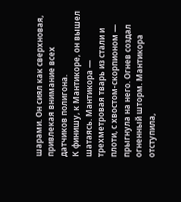шарами. Он сиял как сверхновая, привлекая внимание всех датчиков полигона.
К финишу, к Мантикоре, он вышел шатаясь. Мантикора — трехметровая тварь из стали и плоти, с хвостом-скорпионом — прыгнула на него. Огнев создал огненный шторм. Мантикора отступила,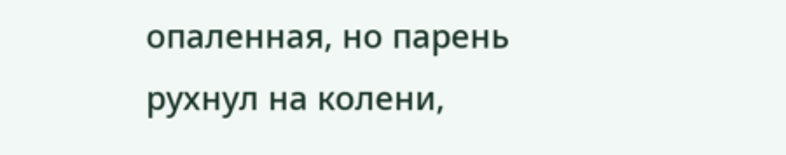опаленная, но парень рухнул на колени,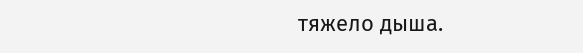тяжело дыша.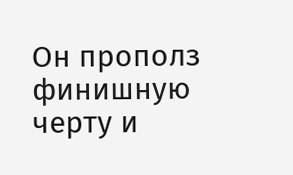Он прополз финишную черту и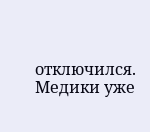отключился. Медики уже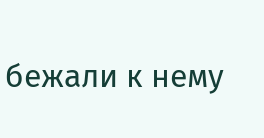бежали к нему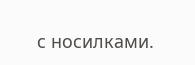с носилками.